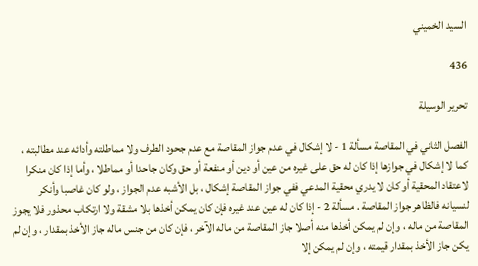السيد الخميني

436

تحرير الوسيلة

الفصل الثاني في المقاصة مسألة 1 - لا إشكال في عدم جواز المقاصة مع عدم جحود الطرف ولا مماطلته وأدائه عند مطالبته ، كما لا إشكال في جوازها إذا كان له حق على غيره من عين أو دين أو منفعة أو حق وكان جاحدا أو مماطلا ، وأما إذا كان منكرا لاعتقاد المحقية أو كان لا يدري محقية المدعي ففي جواز المقاصة إشكال ، بل الأشبه عدم الجواز ، ولو كان غاصبا وأنكر لنسيانه فالظاهر جواز المقاصة . مسألة 2 - إذا كان له عين عند غيره فإن كان يمكن أخذها بلا مشقة ولا ارتكاب محذور فلا يجوز المقاصة من ماله ، وإن لم يمكن أخذها منه أصلا جاز المقاصة من ماله الآخر ، فإن كان من جنس ماله جاز الأخذ بمقدار ، وإن لم يكن جاز الأخذ بمقدار قيمته ، وإن لم يمكن إلا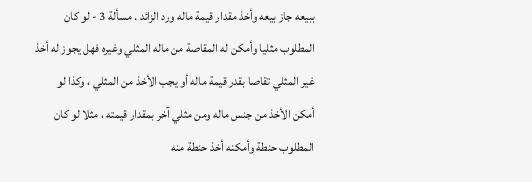ببيعه جاز بيعه وأخذ مقدار قيمة ماله ورد الزائد . مسألة 3 - لو كان المطلوب مثليا وأمكن له المقاصة من ماله المثلي وغيره فهل يجوز له أخذ غير المثلي تقاصا بقدر قيمة ماله أو يجب الأخذ من المثلي ، وكذا لو أمكن الأخذ من جنس ماله ومن مثلي آخر بمقدار قيمته ، مثلا لو كان المطلوب حنطة وأمكنه أخذ حنطة منه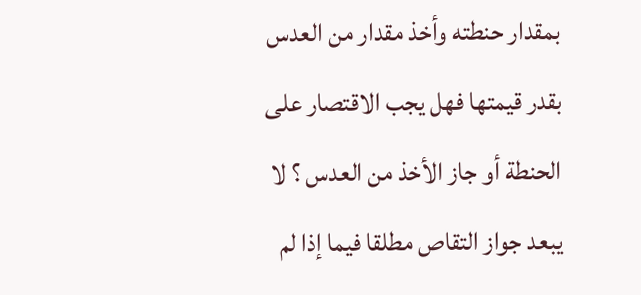بمقدار حنطته وأخذ مقدار من العدس بقدر قيمتها فهل يجب الاقتصار على الحنطة أو جاز الأخذ من العدس ؟ لا يبعد جواز التقاص مطلقا فيما إذا لم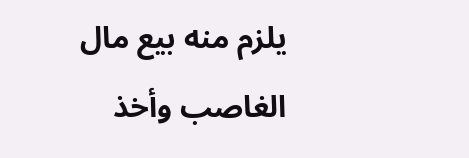يلزم منه بيع مال الغاصب وأخذ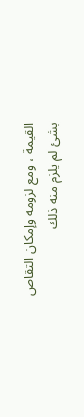القيمة ، ومع لزومه وإمكان التقاص بشئ لم يلزم منه ذلك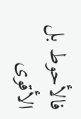فالأحوط بل الأقوى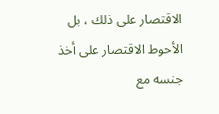الاقتصار على ذلك ، بل الأحوط الاقتصار على أخذ جنسه مع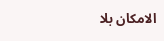الامكان بلا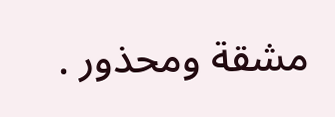مشقة ومحذور .